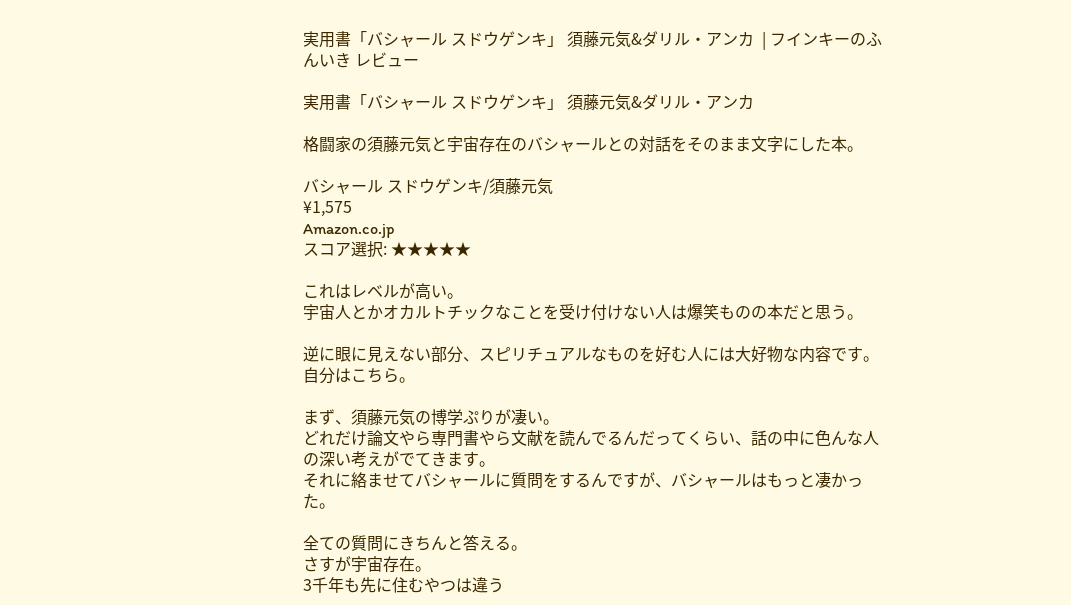実用書「バシャール スドウゲンキ」 須藤元気&ダリル・アンカ  | フインキーのふんいき レビュー

実用書「バシャール スドウゲンキ」 須藤元気&ダリル・アンカ

格闘家の須藤元気と宇宙存在のバシャールとの対話をそのまま文字にした本。

バシャール スドウゲンキ/須藤元気
¥1,575
Amazon.co.jp
スコア選択: ★★★★★

これはレベルが高い。
宇宙人とかオカルトチックなことを受け付けない人は爆笑ものの本だと思う。

逆に眼に見えない部分、スピリチュアルなものを好む人には大好物な内容です。
自分はこちら。

まず、須藤元気の博学ぷりが凄い。
どれだけ論文やら専門書やら文献を読んでるんだってくらい、話の中に色んな人の深い考えがでてきます。
それに絡ませてバシャールに質問をするんですが、バシャールはもっと凄かった。

全ての質問にきちんと答える。
さすが宇宙存在。
3千年も先に住むやつは違う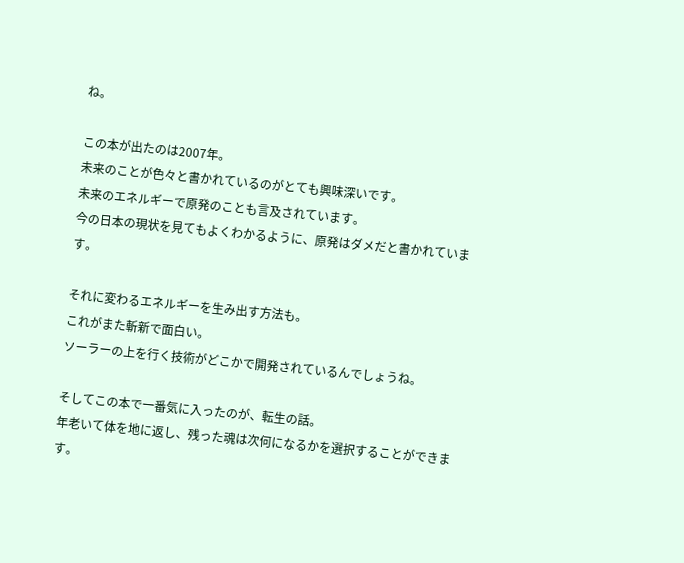ね。

この本が出たのは2007年。
未来のことが色々と書かれているのがとても興味深いです。
未来のエネルギーで原発のことも言及されています。
今の日本の現状を見てもよくわかるように、原発はダメだと書かれています。

それに変わるエネルギーを生み出す方法も。
これがまた斬新で面白い。
ソーラーの上を行く技術がどこかで開発されているんでしょうね。

そしてこの本で一番気に入ったのが、転生の話。
年老いて体を地に返し、残った魂は次何になるかを選択することができます。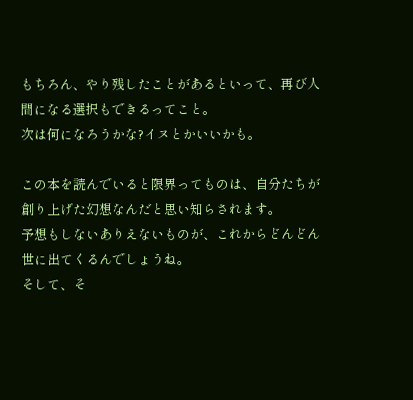もちろん、やり残したことがあるといって、再び人間になる選択もできるってこと。
次は何になろうかな?イヌとかいいかも。

この本を読んでいると限界ってものは、自分たちが創り上げた幻想なんだと思い知らされます。
予想もしないありえないものが、これからどんどん世に出てくるんでしょうね。
そして、そ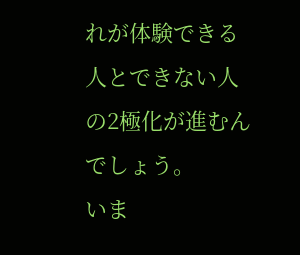れが体験できる人とできない人の2極化が進むんでしょう。
いま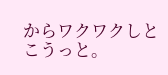からワクワクしとこうっと。